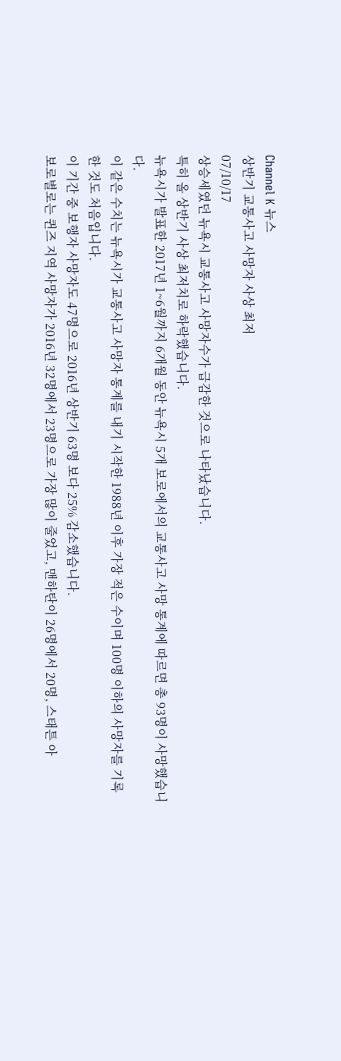Channel K 뉴스
상반기 교통사고 사망자 사상 최저
07/10/17
상승세였던 뉴욕시 교통사고 사망자수가 급감한 것으로 나타났습니다.
특히 올 상반기 사상 최저치로 하락했습니다.
뉴욕시가 발표한 2017년 1~6월까지 6개월 동안 뉴욕시 5개 보로에서의 교통사고 사망 통계에 따르면 총 93명이 사망했습니다.
이 같은 수치는 뉴욕시가 교통사고 사망자 통계를 내기 시작한 1988년 이후 가장 적은 수이며 100명 이하의 사망자를 기록한 것도 처음입니다.
이 기간 중 보행자 사망자도 47명으로 2016년 상반기 63명 보다 25% 감소했습니다.
보로별로는 퀸즈 지역 사망자가 2016년 32명에서 23명으로 가장 많이 줄었고, 맨하탄이 26명에서 20명, 스태튼 아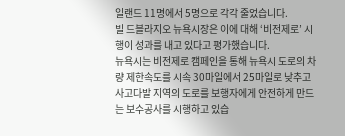일랜드 11명에서 5명으로 각각 줄었습니다.
빌 드블라지오 뉴욕시장은 이에 대해 ‘비전제로’ 시행이 성과를 내고 있다고 평가했습니다.
뉴욕시는 비전제로 캠페인을 통해 뉴욕시 도로의 차량 제한속도를 시속 30마일에서 25마일로 낮추고 사고다발 지역의 도로를 보행자에게 안전하게 만드는 보수공사를 시행하고 있습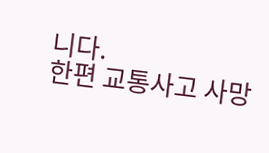니다.
한편 교통사고 사망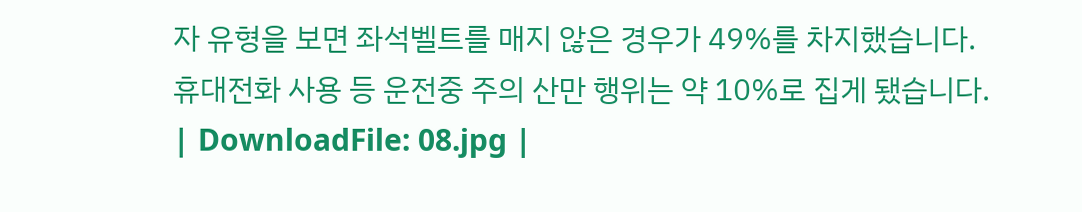자 유형을 보면 좌석벨트를 매지 않은 경우가 49%를 차지했습니다.
휴대전화 사용 등 운전중 주의 산만 행위는 약 10%로 집게 됐습니다.
| DownloadFile: 08.jpg |